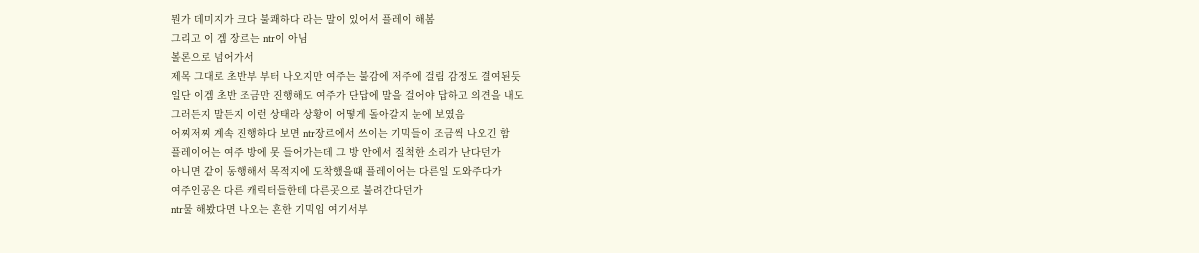뭔가 데미지가 크다 불쾌하다 라는 말이 있어서 플레이 해봄
그리고 이 겜 장르는 ntr이 아님
볼론으로 넘어가서
제목 그대로 초반부 부터 나오지만 여주는 불감에 저주에 걸림 감정도 결여된듯
일단 이겜 초반 조금만 진행해도 여주가 단답에 말을 걸어야 답하고 의견을 내도
그러든지 말든지 이런 상태라 상황이 어떻게 돌아갈지 눈에 보였음
어찌저찌 계속 진행하다 보면 ntr장르에서 쓰이는 기믹들이 조금씩 나오긴 함
플레이어는 여주 방에 못 들어가는데 그 방 안에서 질척한 소리가 난다던가
아니면 같이 동행해서 목적지에 도착했을떄 플레이어는 다른일 도와주다가
여주인공은 다른 캐릭터들한테 다른곳으로 불려간다던가
ntr물 해봤다면 나오는 흔한 기믹임 여기서부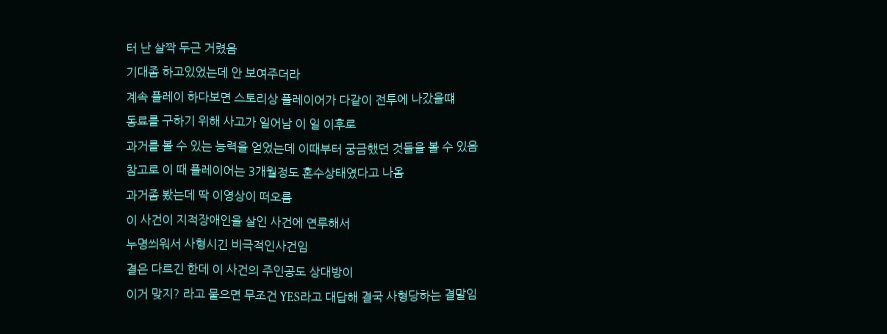터 난 살짝 두근 거렸음
기대좀 하고있었는데 안 보여주더라
계속 플레이 하다보면 스토리상 플레이어가 다같이 전투에 나갔을떄
동료를 구하기 위해 사고가 일어남 이 일 이후로
과거를 볼 수 있는 능력을 얻었는데 이때부터 궁금했던 것들을 볼 수 있음
참고로 이 때 플레이어는 3개월정도 혼수상태였다고 나옴
과거좀 봤는데 딱 이영상이 떠오름
이 사건이 지적장애인을 살인 사건에 연루해서
누명씌워서 사형시긴 비극적인사건임
결은 다르긴 한데 이 사건의 주인공도 상대방이
이거 맞지? 라고 물으면 무조건 YES라고 대답해 결국 사형당하는 결말임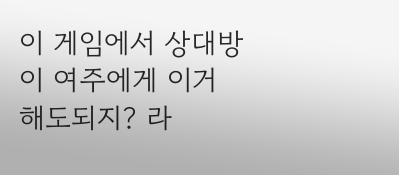이 게임에서 상대방이 여주에게 이거 해도되지? 라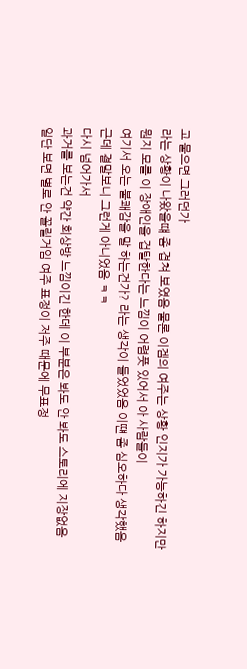고 물으면 그러던가
라는 상황이 나왔을떄 좀 겹쳐 보였음 물론 이겜의 여주는 상황 인지가 가능하긴 하지만
뭔지 모를 이 장애인을 겁탈한다는 느낌이 어렴풋 있어서 아 사람들이
여기서 오는 불쾌감을 말 하는건가? 라는 생각이 들었었음 이떈 좀 심오하다 생각했음
근데 결말보니 그런게 아니었음 ㅋㅋ
다시 넘어가서
과거를 보는건 약간 회상방 느낌이긴 한데 이 부분은 봐도 안 봐도 스토리에 지장없음
일단 보면 별로 안 꼴릴거임 여주 표정이 저주 때문에 무표정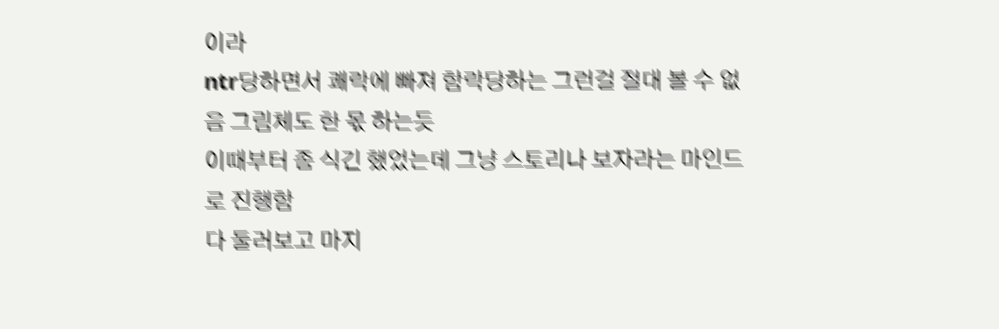이라
ntr당하면서 쾌락에 빠져 함락당하는 그런걸 절대 볼 수 없음 그림체도 한 몫 하는듯
이때부터 좀 식긴 했었는데 그냥 스토리나 보자라는 마인드로 진행함
다 둘러보고 마지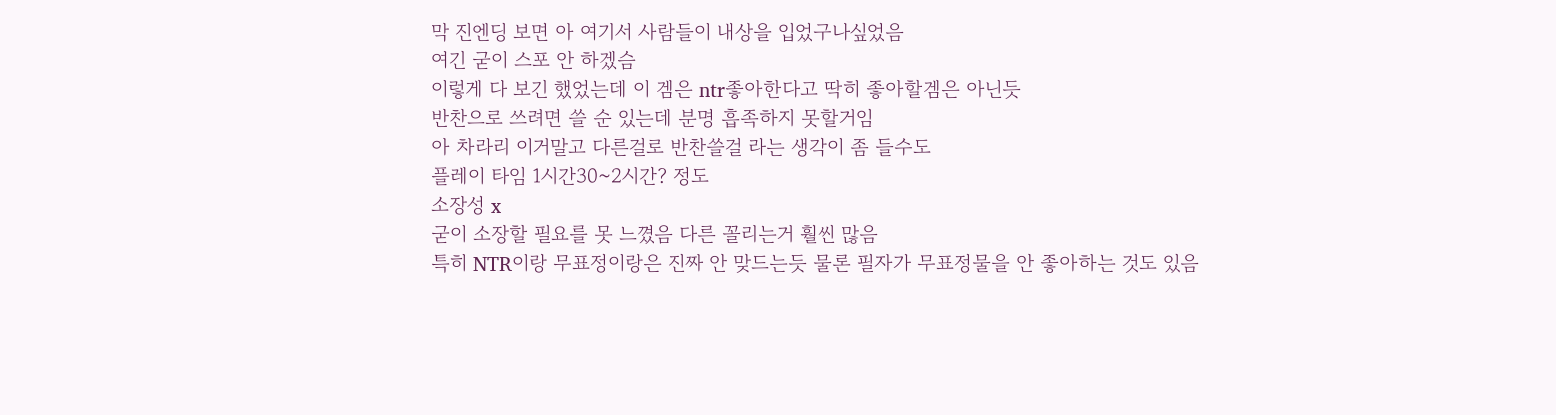막 진엔딩 보면 아 여기서 사람들이 내상을 입었구나싶었음
여긴 굳이 스포 안 하겠슴
이렇게 다 보긴 했었는데 이 겜은 ntr좋아한다고 딱히 좋아할겜은 아닌듯
반찬으로 쓰려면 쓸 순 있는데 분명 흡족하지 못할거임
아 차라리 이거말고 다른걸로 반찬쓸걸 라는 생각이 좀 들수도
플레이 타임 1시간30~2시간? 정도
소장성 x
굳이 소장할 필요를 못 느꼈음 다른 꼴리는거 훨씬 많음
특히 NTR이랑 무표정이랑은 진짜 안 맞드는듯 물론 필자가 무표정물을 안 좋아하는 것도 있음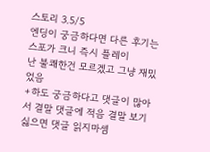스토리 3.5/5
엔딩이 궁금하다면 다른 후기는 스포가 크니 즉시 플레이
난 불쾌한건 모르겠고 그냥 재밌었음
+하도 궁금하다고 댓글이 많아서 결말 댓글에 적음 결말 보기 싫으면 댓글 읽지마셈